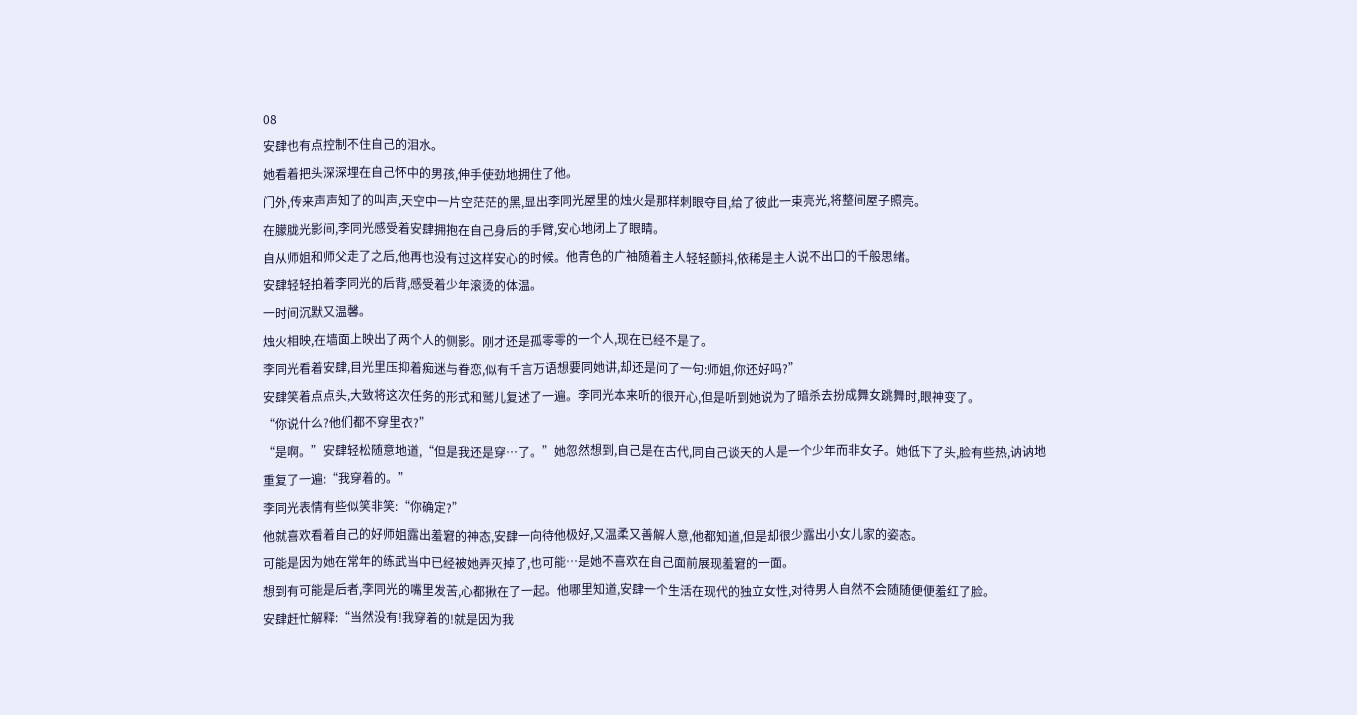08
安肆也有点控制不住自己的泪水。
她看着把头深深埋在自己怀中的男孩,伸手使劲地拥住了他。
门外,传来声声知了的叫声,天空中一片空茫茫的黑,显出李同光屋里的烛火是那样刺眼夺目,给了彼此一束亮光,将整间屋子照亮。
在朦胧光影间,李同光感受着安肆拥抱在自己身后的手臂,安心地闭上了眼睛。
自从师姐和师父走了之后,他再也没有过这样安心的时候。他青色的广袖随着主人轻轻颤抖,依稀是主人说不出口的千般思绪。
安肆轻轻拍着李同光的后背,感受着少年滚烫的体温。
一时间沉默又温馨。
烛火相映,在墙面上映出了两个人的侧影。刚才还是孤零零的一个人,现在已经不是了。
李同光看着安肆,目光里压抑着痴迷与眷恋,似有千言万语想要同她讲,却还是问了一句:师姐,你还好吗?”
安肆笑着点点头,大致将这次任务的形式和鹫儿复述了一遍。李同光本来听的很开心,但是听到她说为了暗杀去扮成舞女跳舞时,眼神变了。
“你说什么?他们都不穿里衣?”
“是啊。”安肆轻松随意地道,“但是我还是穿…了。”她忽然想到,自己是在古代,同自己谈天的人是一个少年而非女子。她低下了头,脸有些热,讷讷地重复了一遍:“我穿着的。”
李同光表情有些似笑非笑:“你确定?”
他就喜欢看着自己的好师姐露出羞窘的神态,安肆一向待他极好,又温柔又善解人意,他都知道,但是却很少露出小女儿家的姿态。
可能是因为她在常年的练武当中已经被她弄灭掉了,也可能…是她不喜欢在自己面前展现羞窘的一面。
想到有可能是后者,李同光的嘴里发苦,心都揪在了一起。他哪里知道,安肆一个生活在现代的独立女性,对待男人自然不会随随便便羞红了脸。
安肆赶忙解释:“当然没有!我穿着的!就是因为我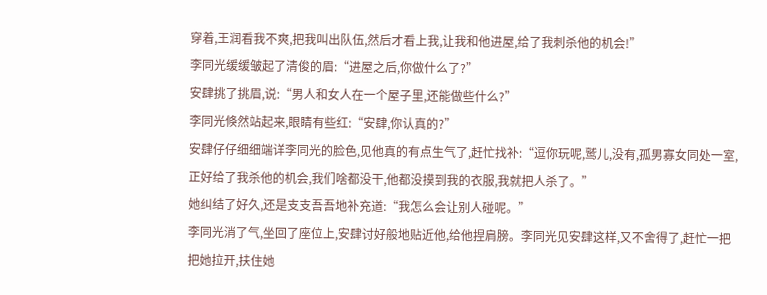穿着,王润看我不爽,把我叫出队伍,然后才看上我,让我和他进屋,给了我刺杀他的机会!”
李同光缓缓皱起了清俊的眉:“进屋之后,你做什么了?”
安肆挑了挑眉,说:“男人和女人在一个屋子里,还能做些什么?”
李同光倏然站起来,眼睛有些红:“安肆,你认真的?”
安肆仔仔细细端详李同光的脸色,见他真的有点生气了,赶忙找补:“逗你玩呢,鹫儿,没有,孤男寡女同处一室,正好给了我杀他的机会,我们啥都没干,他都没摸到我的衣服,我就把人杀了。”
她纠结了好久,还是支支吾吾地补充道:“我怎么会让别人碰呢。”
李同光消了气,坐回了座位上,安肆讨好般地贴近他,给他捏肩膀。李同光见安肆这样,又不舍得了,赶忙一把把她拉开,扶住她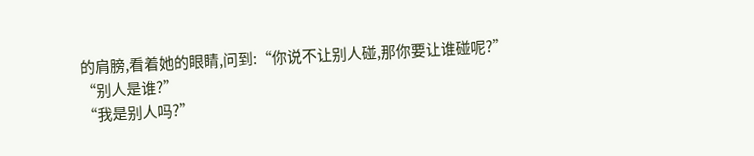的肩膀,看着她的眼睛,问到:“你说不让别人碰,那你要让谁碰呢?”
“别人是谁?”
“我是别人吗?”